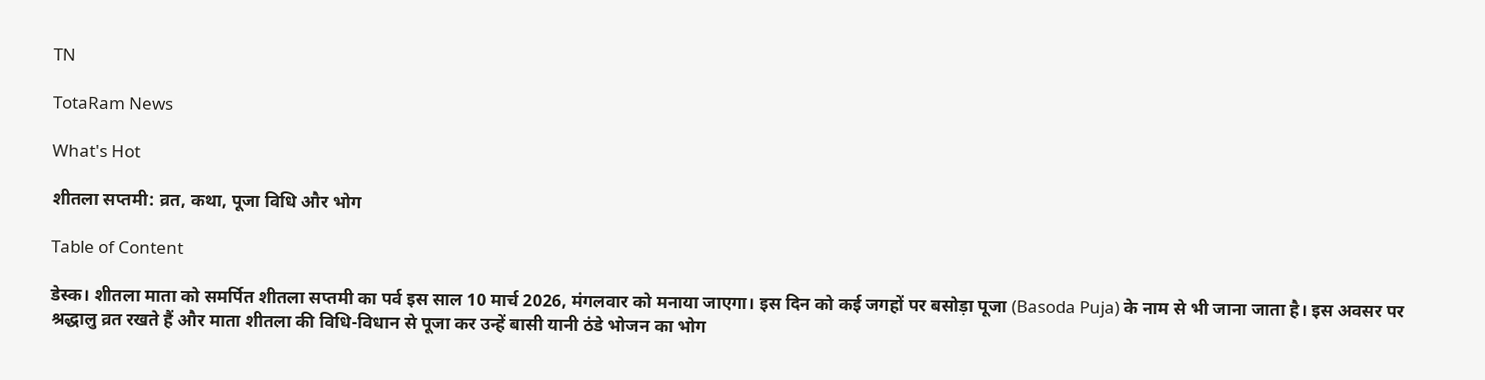TN

TotaRam News

What's Hot

शीतला सप्तमी: व्रत, कथा, पूजा विधि और भोग

Table of Content

डेस्क। शीतला माता को समर्पित शीतला सप्तमी का पर्व इस साल 10 मार्च 2026, मंगलवार को मनाया जाएगा। इस दिन को कई जगहों पर बसोड़ा पूजा (Basoda Puja) के नाम से भी जाना जाता है। इस अवसर पर श्रद्धालु व्रत रखते हैं और माता शीतला की विधि-विधान से पूजा कर उन्हें बासी यानी ठंडे भोजन का भोग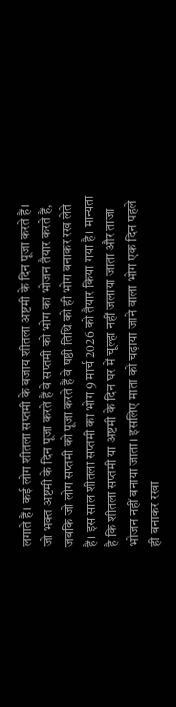लगाते हैं। कई लोग शीतला सप्तमी के बजाय शीतला अष्टमी के दिन पूजा करते हैं। जो भक्त अष्टमी के दिन पूजा करते हैं वे सप्तमी को भोग का भोजन तैयार करते हैं, जबकि जो लोग सप्तमी को पूजा करते हैं वे षष्ठी तिथि को ही भोग बनाकर रख लेते हैं। इस साल शीतला सप्तमी का भोग 9 मार्च 2026 को तैयार किया गया है। मान्यता है कि शीतला सप्तमी या अष्टमी के दिन घर में चूल्हा नहीं जलाया जाता और ताजा भोजन नहीं बनाया जाता। इसलिए माता को चढ़ाया जाने वाला भोग एक दिन पहले ही बनाकर रखा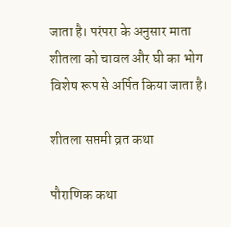जाता है। परंपरा के अनुसार माता शीतला को चावल और घी का भोग विशेष रूप से अर्पित किया जाता है।

शीतला सप्तमी व्रत कथा

पौराणिक कथा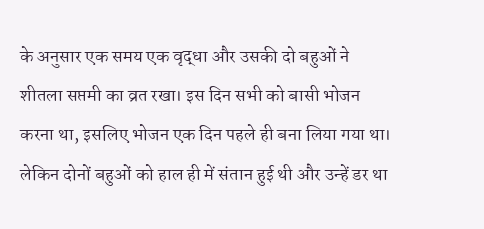के अनुसार एक समय एक वृद्धा और उसकी दो बहुओं ने शीतला सप्तमी का व्रत रखा। इस दिन सभी को बासी भोजन करना था, इसलिए भोजन एक दिन पहले ही बना लिया गया था। लेकिन दोनों बहुओं को हाल ही में संतान हुई थी और उन्हें डर था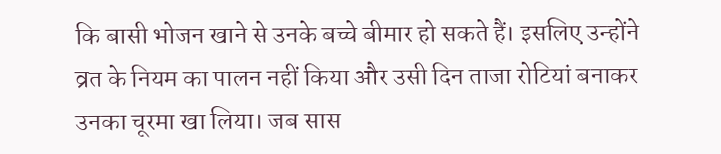कि बासी भोजन खाने से उनके बच्चे बीमार हो सकते हैं। इसलिए उन्होंने व्रत के नियम का पालन नहीं किया और उसी दिन ताजा रोटियां बनाकर उनका चूरमा खा लिया। जब सास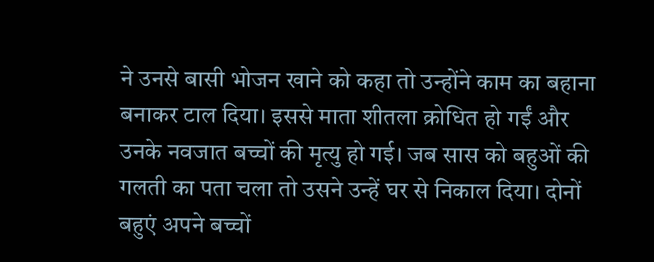ने उनसे बासी भोजन खाने को कहा तो उन्होंने काम का बहाना बनाकर टाल दिया। इससे माता शीतला क्रोधित हो गईं और उनके नवजात बच्चों की मृत्यु हो गई। जब सास को बहुओं की गलती का पता चला तो उसने उन्हें घर से निकाल दिया। दोनों बहुएं अपने बच्चों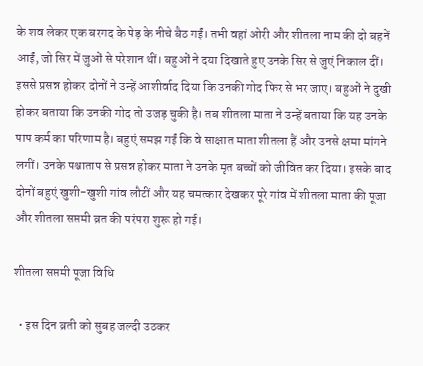के शव लेकर एक बरगद के पेड़ के नीचे बैठ गईं। तभी वहां ओरी और शीतला नाम की दो बहनें आईं, जो सिर में जुओं से परेशान थीं। बहुओं ने दया दिखाते हुए उनके सिर से जुएं निकाल दीं। इससे प्रसन्न होकर दोनों ने उन्हें आशीर्वाद दिया कि उनकी गोद फिर से भर जाए। बहुओं ने दुखी होकर बताया कि उनकी गोद तो उजड़ चुकी है। तब शीतला माता ने उन्हें बताया कि यह उनके पाप कर्म का परिणाम है। बहुएं समझ गईं कि वे साक्षात माता शीतला हैं और उनसे क्षमा मांगने लगीं। उनके पश्चाताप से प्रसन्न होकर माता ने उनके मृत बच्चों को जीवित कर दिया। इसके बाद दोनों बहुएं खुशी-खुशी गांव लौटीं और यह चमत्कार देखकर पूरे गांव में शीतला माता की पूजा और शीतला सप्तमी व्रत की परंपरा शुरू हो गई।

शीतला सप्तमी पूजा विधि

  • इस दिन व्रती को सुबह जल्दी उठकर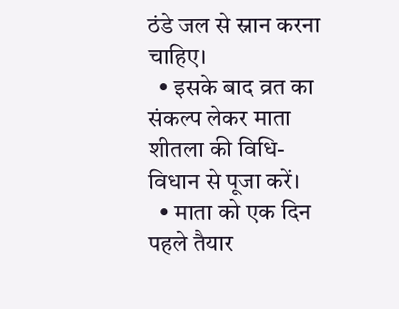ठंडे जल से स्नान करना चाहिए।
  • इसके बाद व्रत का संकल्प लेकर माता शीतला की विधि-विधान से पूजा करें।
  • माता को एक दिन पहले तैयार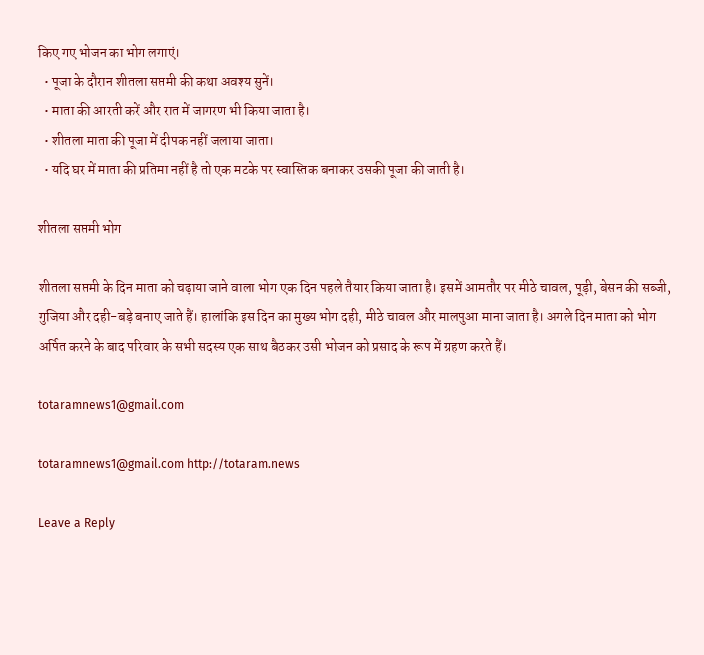किए गए भोजन का भोग लगाएं।
  • पूजा के दौरान शीतला सप्तमी की कथा अवश्य सुनें।
  • माता की आरती करें और रात में जागरण भी किया जाता है।
  • शीतला माता की पूजा में दीपक नहीं जलाया जाता।
  • यदि घर में माता की प्रतिमा नहीं है तो एक मटके पर स्वास्तिक बनाकर उसकी पूजा की जाती है।

शीतला सप्तमी भोग

शीतला सप्तमी के दिन माता को चढ़ाया जाने वाला भोग एक दिन पहले तैयार किया जाता है। इसमें आमतौर पर मीठे चावल, पूड़ी, बेसन की सब्जी, गुजिया और दही-बड़े बनाए जाते हैं। हालांकि इस दिन का मुख्य भोग दही, मीठे चावल और मालपुआ माना जाता है। अगले दिन माता को भोग अर्पित करने के बाद परिवार के सभी सदस्य एक साथ बैठकर उसी भोजन को प्रसाद के रूप में ग्रहण करते हैं।

totaramnews1@gmail.com

totaramnews1@gmail.com http://totaram.news

Leave a Reply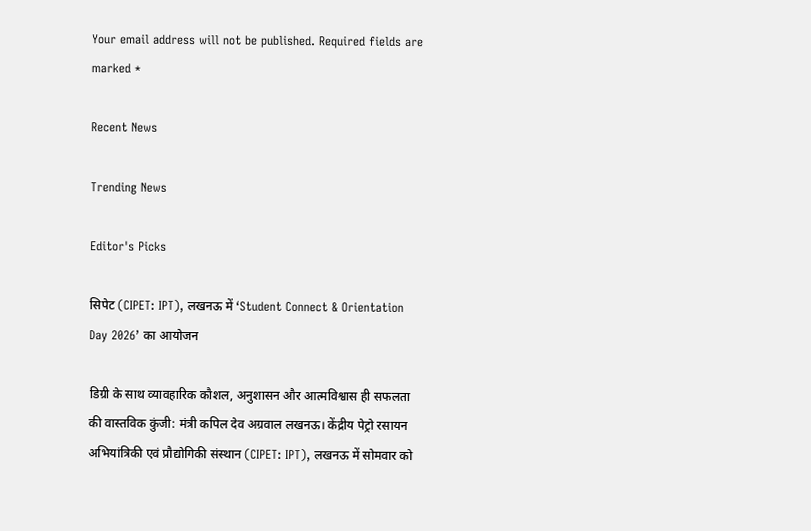Your email address will not be published. Required fields are marked *

Recent News

Trending News

Editor's Picks

सिपेट (CIPET: IPT), लखनऊ में ‘Student Connect & Orientation Day 2026’ का आयोजन

डिग्री के साथ व्यावहारिक कौशल, अनुशासन और आत्मविश्वास ही सफलता की वास्तविक कुंजी: मंत्री कपिल देव अग्रवाल लखनऊ। केंद्रीय पेट्रो रसायन अभियांत्रिकी एवं प्रौद्योगिकी संस्थान (CIPET: IPT), लखनऊ में सोमवार को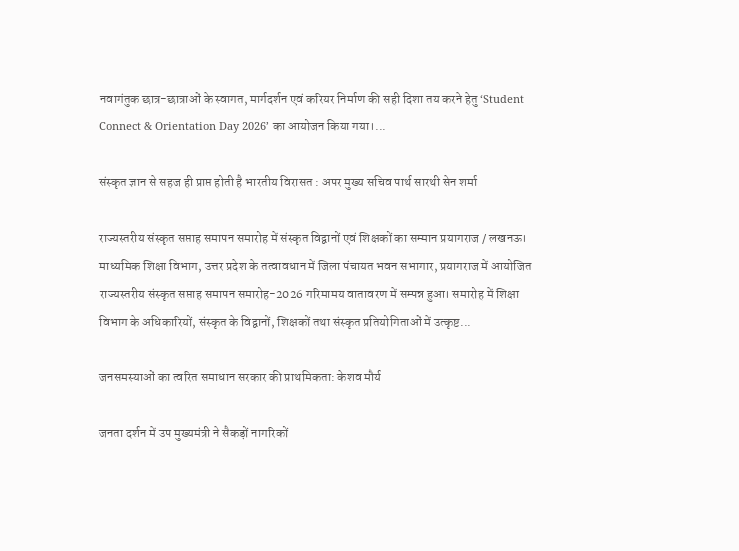नवागंतुक छात्र-छात्राओं के स्वागत, मार्गदर्शन एवं करियर निर्माण की सही दिशा तय करने हेतु ‘Student Connect & Orientation Day 2026’ का आयोजन किया गया।...

संस्कृत ज्ञान से सहज ही प्राप्त होती है भारतीय विरासत : अपर मुख्य सचिव पार्थ सारथी सेन शर्मा

राज्यस्तरीय संस्कृत सप्ताह समापन समारोह में संस्कृत विद्वानों एवं शिक्षकों का सम्मान प्रयागराज / लखनऊ। माध्यमिक शिक्षा विभाग, उत्तर प्रदेश के तत्वावधान में जिला पंचायत भवन सभागार, प्रयागराज में आयोजित राज्यस्तरीय संस्कृत सप्ताह समापन समारोह-2026 गरिमामय वातावरण में सम्पन्न हुआ। समारोह में शिक्षा विभाग के अधिकारियों, संस्कृत के विद्वानों, शिक्षकों तथा संस्कृत प्रतियोगिताओं में उत्कृष्ट...

जनसमस्याओं का त्वरित समाधान सरकार की प्राथमिकता: केशव मौर्य

जनता दर्शन में उप मुख्यमंत्री ने सैकड़ों नागरिकों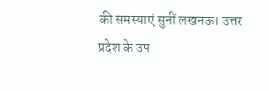की समस्याएं सुनीं लखनऊ। उत्तर प्रदेश के उप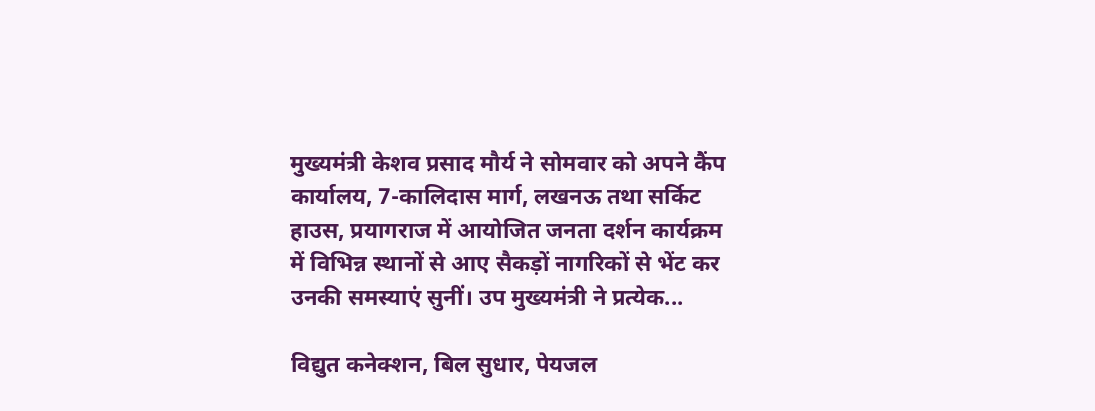मुख्यमंत्री केशव प्रसाद मौर्य ने सोमवार को अपने कैंप कार्यालय, 7-कालिदास मार्ग, लखनऊ तथा सर्किट हाउस, प्रयागराज में आयोजित जनता दर्शन कार्यक्रम में विभिन्न स्थानों से आए सैकड़ों नागरिकों से भेंट कर उनकी समस्याएं सुनीं। उप मुख्यमंत्री ने प्रत्येक...

विद्युत कनेक्शन, बिल सुधार, पेयजल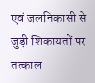एवं जलनिकासी से जुड़ी शिकायतों पर तत्काल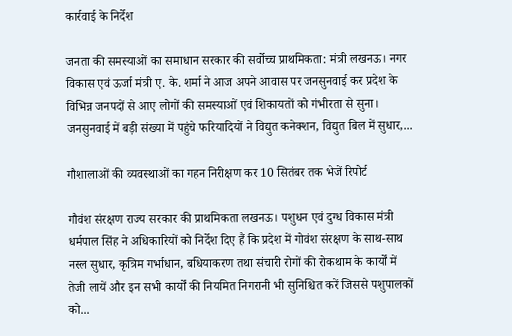कार्रवाई के निर्देश

जनता की समस्याओं का समाधान सरकार की सर्वोच्च प्राथमिकता: मंत्री लखनऊ। नगर विकास एवं ऊर्जा मंत्री ए. के. शर्मा ने आज अपने आवास पर जनसुनवाई कर प्रदेश के विभिन्न जनपदों से आए लोगों की समस्याओं एवं शिकायतों को गंभीरता से सुना। जनसुनवाई में बड़ी संख्या में पहुंचे फरियादियों ने विद्युत कनेक्शन, विद्युत बिल में सुधार,...

गौशालाओं की व्यवस्थाओं का गहन निरीक्षण कर 10 सितंबर तक भेजें रिपोर्ट

गौवंश संरक्षण राज्य सरकार की प्राथमिकता लखनऊ। पशुधन एवं दुग्ध विकास मंत्री धर्मपाल सिंह ने अधिकारियों को निर्देश दिए हैं कि प्रदेश में गोवंश संरक्षण के साथ-साथ नस्ल सुधार, कृत्रिम गर्भाधान, बधियाकरण तथा संचारी रोगों की रोकथाम के कार्यों में तेजी लायें और इन सभी कार्यों की नियमित निगरानी भी सुनिश्चित करें जिससे पशुपालकों को...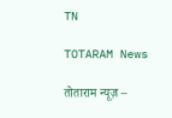TN

TOTARAM News

तोताराम न्यूज़ –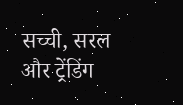सच्ची, सरल और ट्रेंडिंग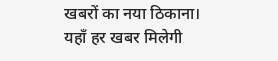खबरों का नया ठिकाना।
यहाँ हर खबर मिलेगी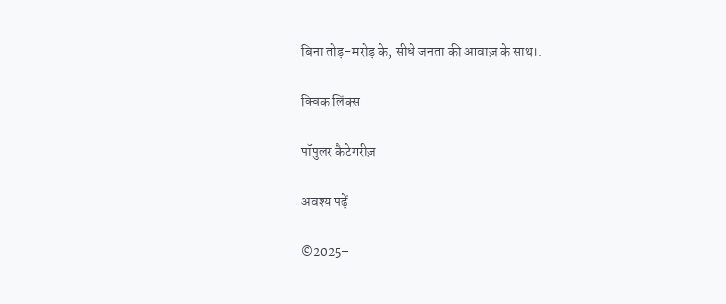बिना तोड़-मरोड़ के, सीधे जनता की आवाज़ के साथ।.

क्विक लिंक्स

पॉपुलर कैटेगरीज़

अवश्य पढ़ें

©2025–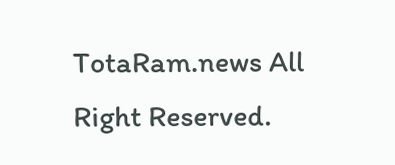TotaRam.news All Right Reserved.